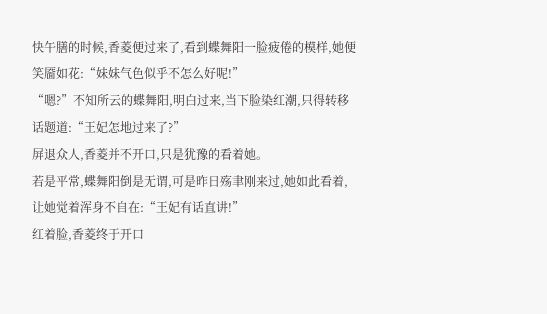快午膳的时候,香菱便过来了,看到蝶舞阳一脸疲倦的模样,她便笑靥如花:“妹妹气色似乎不怎么好呢!”
“嗯?”不知所云的蝶舞阳,明白过来,当下脸染红潮,只得转移话题道:“王妃怎地过来了?”
屏退众人,香菱并不开口,只是犹豫的看着她。
若是平常,蝶舞阳倒是无谓,可是昨日殇聿刚来过,她如此看着,让她觉着浑身不自在:“王妃有话直讲!”
红着脸,香菱终于开口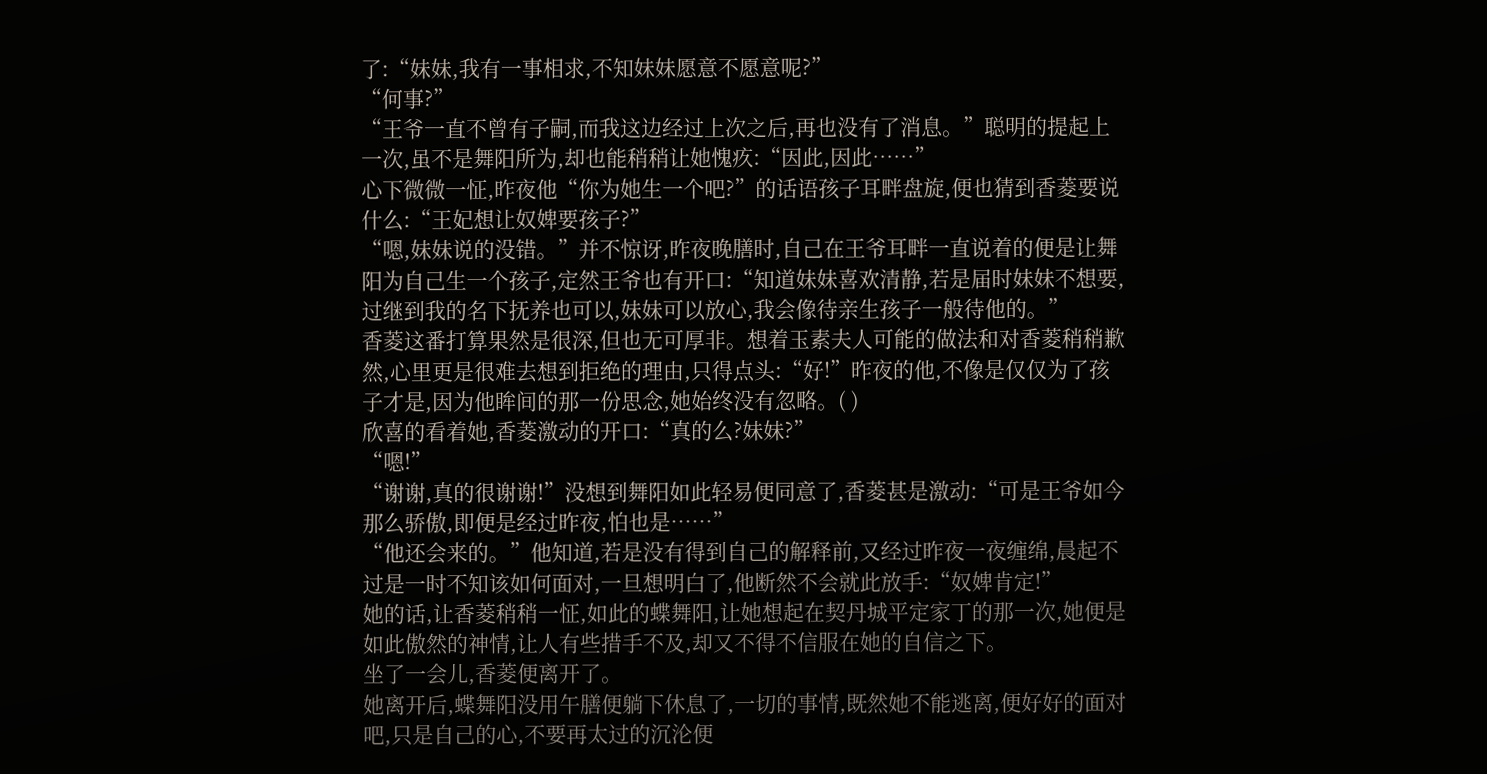了:“妹妹,我有一事相求,不知妹妹愿意不愿意呢?”
“何事?”
“王爷一直不曾有子嗣,而我这边经过上次之后,再也没有了消息。”聪明的提起上一次,虽不是舞阳所为,却也能稍稍让她愧疚:“因此,因此……”
心下微微一怔,昨夜他“你为她生一个吧?”的话语孩子耳畔盘旋,便也猜到香菱要说什么:“王妃想让奴婢要孩子?”
“嗯,妹妹说的没错。”并不惊讶,昨夜晚膳时,自己在王爷耳畔一直说着的便是让舞阳为自己生一个孩子,定然王爷也有开口:“知道妹妹喜欢清静,若是届时妹妹不想要,过继到我的名下抚养也可以,妹妹可以放心,我会像待亲生孩子一般待他的。”
香菱这番打算果然是很深,但也无可厚非。想着玉素夫人可能的做法和对香菱稍稍歉然,心里更是很难去想到拒绝的理由,只得点头:“好!”昨夜的他,不像是仅仅为了孩子才是,因为他眸间的那一份思念,她始终没有忽略。( )
欣喜的看着她,香菱激动的开口:“真的么?妹妹?”
“嗯!”
“谢谢,真的很谢谢!”没想到舞阳如此轻易便同意了,香菱甚是激动:“可是王爷如今那么骄傲,即便是经过昨夜,怕也是……”
“他还会来的。”他知道,若是没有得到自己的解释前,又经过昨夜一夜缠绵,晨起不过是一时不知该如何面对,一旦想明白了,他断然不会就此放手:“奴婢肯定!”
她的话,让香菱稍稍一怔,如此的蝶舞阳,让她想起在契丹城平定家丁的那一次,她便是如此傲然的神情,让人有些措手不及,却又不得不信服在她的自信之下。
坐了一会儿,香菱便离开了。
她离开后,蝶舞阳没用午膳便躺下休息了,一切的事情,既然她不能逃离,便好好的面对吧,只是自己的心,不要再太过的沉沦便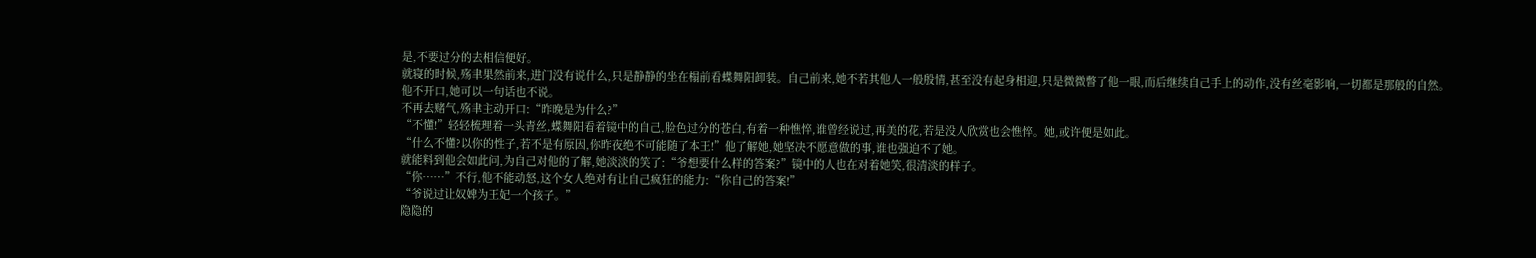是,不要过分的去相信便好。
就寝的时候,殇聿果然前来,进门没有说什么,只是静静的坐在榻前看蝶舞阳卸装。自己前来,她不若其他人一般殷情,甚至没有起身相迎,只是微微瞥了他一眼,而后继续自己手上的动作,没有丝毫影响,一切都是那般的自然。
他不开口,她可以一句话也不说。
不再去赌气,殇聿主动开口:“昨晚是为什么?”
“不懂!”轻轻梳理着一头青丝,蝶舞阳看着镜中的自己,脸色过分的苍白,有着一种憔悴,谁曾经说过,再美的花,若是没人欣赏也会憔悴。她,或许便是如此。
“什么不懂?以你的性子,若不是有原因,你昨夜绝不可能随了本王!”他了解她,她坚决不愿意做的事,谁也强迫不了她。
就能料到他会如此问,为自己对他的了解,她淡淡的笑了:“爷想要什么样的答案?”镜中的人也在对着她笑,很清淡的样子。
“你……”不行,他不能动怒,这个女人绝对有让自己疯狂的能力:“你自己的答案!”
“爷说过让奴婢为王妃一个孩子。”
隐隐的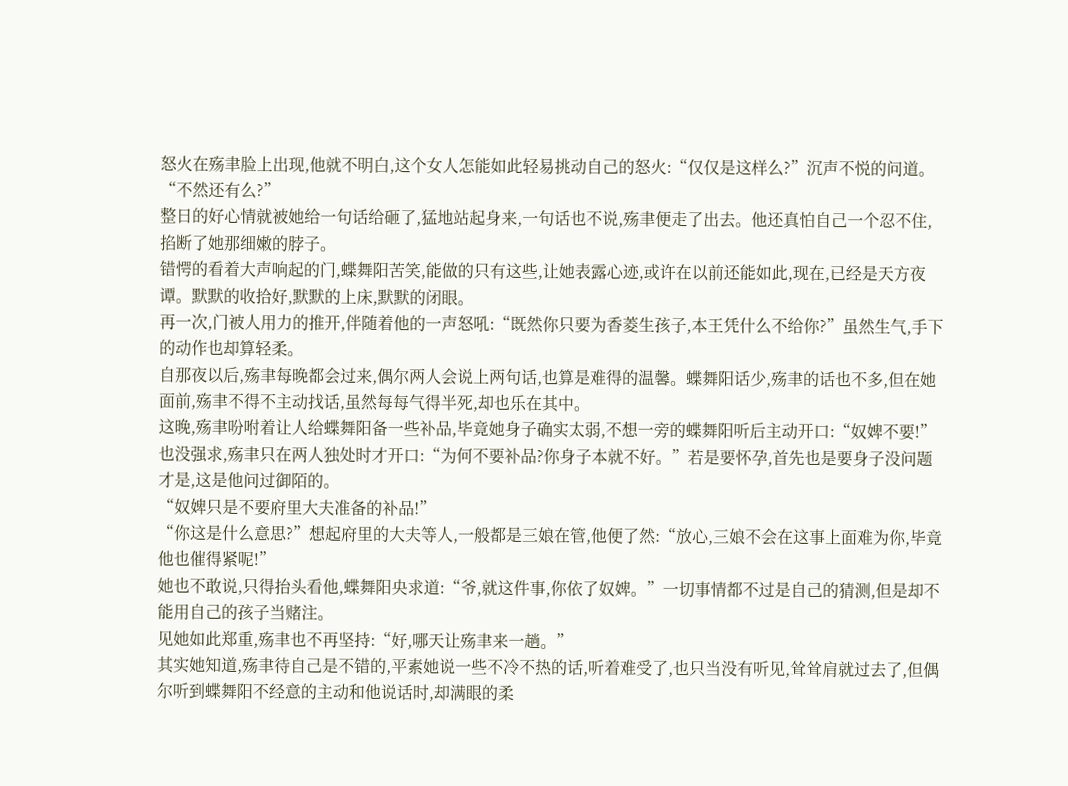怒火在殇聿脸上出现,他就不明白,这个女人怎能如此轻易挑动自己的怒火:“仅仅是这样么?”沉声不悦的问道。
“不然还有么?”
整日的好心情就被她给一句话给砸了,猛地站起身来,一句话也不说,殇聿便走了出去。他还真怕自己一个忍不住,掐断了她那细嫩的脖子。
错愕的看着大声响起的门,蝶舞阳苦笑,能做的只有这些,让她表露心迹,或许在以前还能如此,现在,已经是天方夜谭。默默的收拾好,默默的上床,默默的闭眼。
再一次,门被人用力的推开,伴随着他的一声怒吼:“既然你只要为香菱生孩子,本王凭什么不给你?”虽然生气,手下的动作也却算轻柔。
自那夜以后,殇聿每晚都会过来,偶尔两人会说上两句话,也算是难得的温馨。蝶舞阳话少,殇聿的话也不多,但在她面前,殇聿不得不主动找话,虽然每每气得半死,却也乐在其中。
这晚,殇聿吩咐着让人给蝶舞阳备一些补品,毕竟她身子确实太弱,不想一旁的蝶舞阳听后主动开口:“奴婢不要!”
也没强求,殇聿只在两人独处时才开口:“为何不要补品?你身子本就不好。”若是要怀孕,首先也是要身子没问题才是,这是他问过御陌的。
“奴婢只是不要府里大夫准备的补品!”
“你这是什么意思?”想起府里的大夫等人,一般都是三娘在管,他便了然:“放心,三娘不会在这事上面难为你,毕竟他也催得紧呢!”
她也不敢说,只得抬头看他,蝶舞阳央求道:“爷,就这件事,你依了奴婢。”一切事情都不过是自己的猜测,但是却不能用自己的孩子当赌注。
见她如此郑重,殇聿也不再坚持:“好,哪天让殇聿来一趟。”
其实她知道,殇聿待自己是不错的,平素她说一些不冷不热的话,听着难受了,也只当没有听见,耸耸肩就过去了,但偶尔听到蝶舞阳不经意的主动和他说话时,却满眼的柔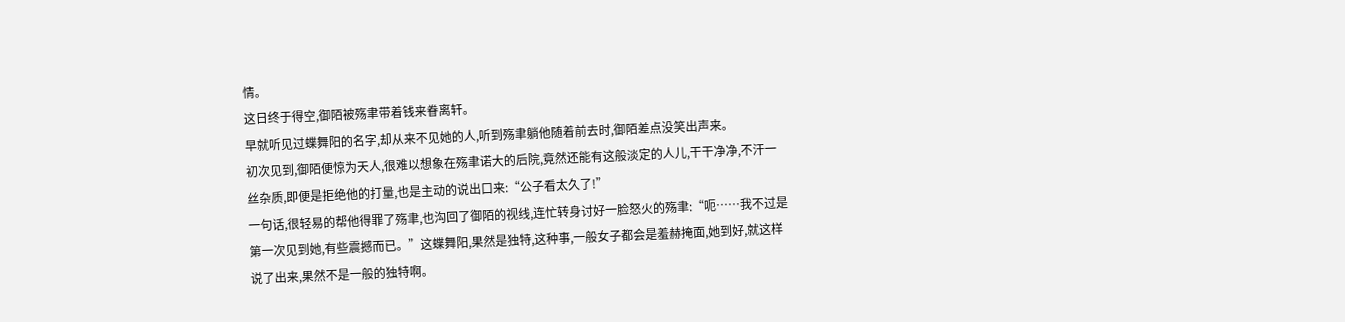情。
这日终于得空,御陌被殇聿带着钱来眷离轩。
早就听见过蝶舞阳的名字,却从来不见她的人,听到殇聿躺他随着前去时,御陌差点没笑出声来。
初次见到,御陌便惊为天人,很难以想象在殇聿诺大的后院,竟然还能有这般淡定的人儿,干干净净,不汗一丝杂质,即便是拒绝他的打量,也是主动的说出口来:“公子看太久了!”
一句话,很轻易的帮他得罪了殇聿,也沟回了御陌的视线,连忙转身讨好一脸怒火的殇聿:“呃……我不过是第一次见到她,有些震撼而已。”这蝶舞阳,果然是独特,这种事,一般女子都会是羞赫掩面,她到好,就这样说了出来,果然不是一般的独特啊。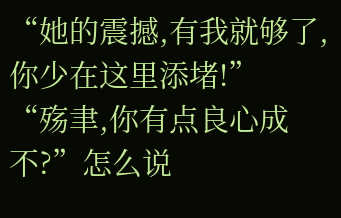“她的震撼,有我就够了,你少在这里添堵!”
“殇聿,你有点良心成不?”怎么说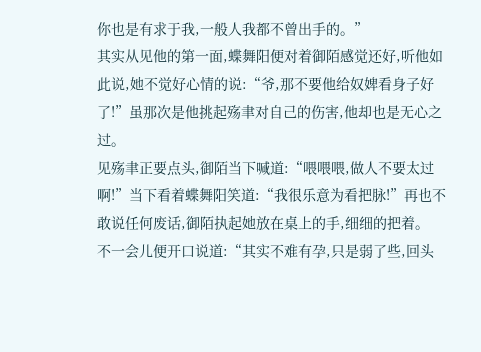你也是有求于我,一般人我都不曾出手的。”
其实从见他的第一面,蝶舞阳便对着御陌感觉还好,听他如此说,她不觉好心情的说:“爷,那不要他给奴婢看身子好了!”虽那次是他挑起殇聿对自己的伤害,他却也是无心之过。
见殇聿正要点头,御陌当下喊道:“喂喂喂,做人不要太过啊!”当下看着蝶舞阳笑道:“我很乐意为看把脉!”再也不敢说任何废话,御陌执起她放在桌上的手,细细的把着。
不一会儿便开口说道:“其实不难有孕,只是弱了些,回头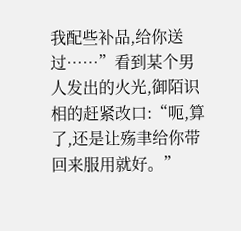我配些补品,给你送过……”看到某个男人发出的火光,御陌识相的赶紧改口:“呃,算了,还是让殇聿给你带回来服用就好。”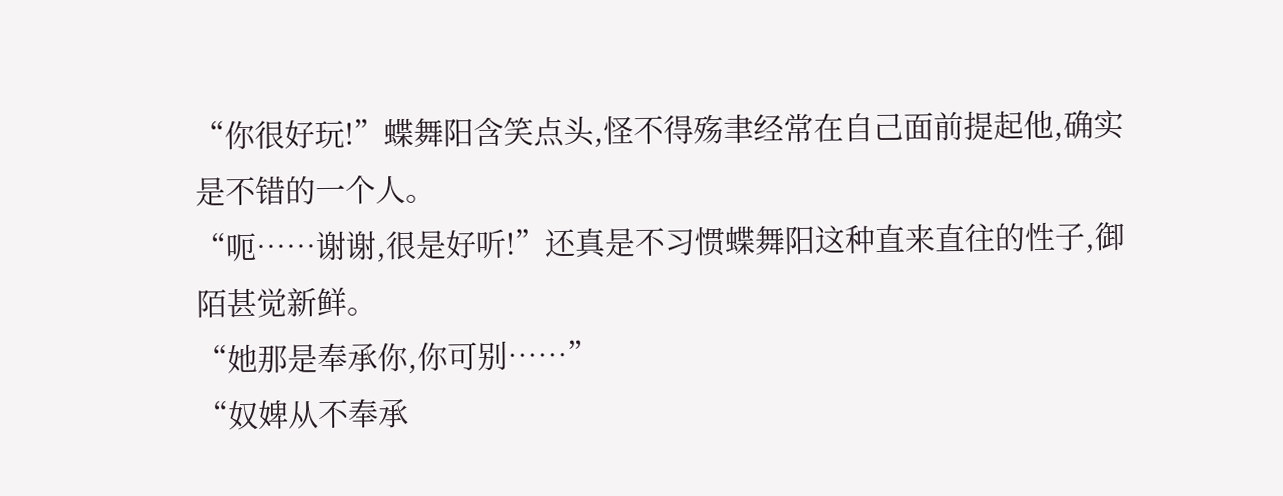“你很好玩!”蝶舞阳含笑点头,怪不得殇聿经常在自己面前提起他,确实是不错的一个人。
“呃……谢谢,很是好听!”还真是不习惯蝶舞阳这种直来直往的性子,御陌甚觉新鲜。
“她那是奉承你,你可别……”
“奴婢从不奉承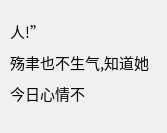人!”
殇聿也不生气,知道她今日心情不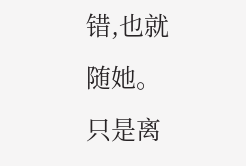错,也就随她。只是离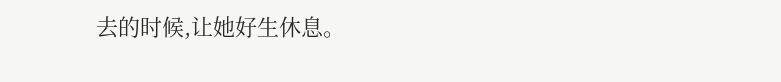去的时候,让她好生休息。